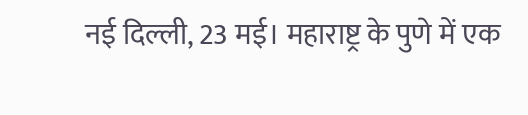नई दिल्ली, 23 मई। महाराष्ट्र के पुणे में एक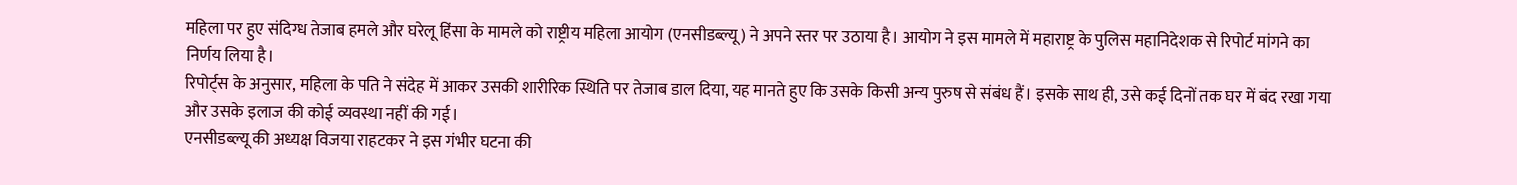महिला पर हुए संदिग्ध तेजाब हमले और घरेलू हिंसा के मामले को राष्ट्रीय महिला आयोग (एनसीडब्ल्यू) ने अपने स्तर पर उठाया है। आयोग ने इस मामले में महाराष्ट्र के पुलिस महानिदेशक से रिपोर्ट मांगने का निर्णय लिया है।
रिपोर्ट्स के अनुसार, महिला के पति ने संदेह में आकर उसकी शारीरिक स्थिति पर तेजाब डाल दिया, यह मानते हुए कि उसके किसी अन्य पुरुष से संबंध हैं। इसके साथ ही, उसे कई दिनों तक घर में बंद रखा गया और उसके इलाज की कोई व्यवस्था नहीं की गई।
एनसीडब्ल्यू की अध्यक्ष विजया राहटकर ने इस गंभीर घटना की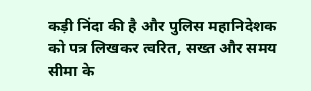कड़ी निंदा की है और पुलिस महानिदेशक को पत्र लिखकर त्वरित, सख्त और समय सीमा के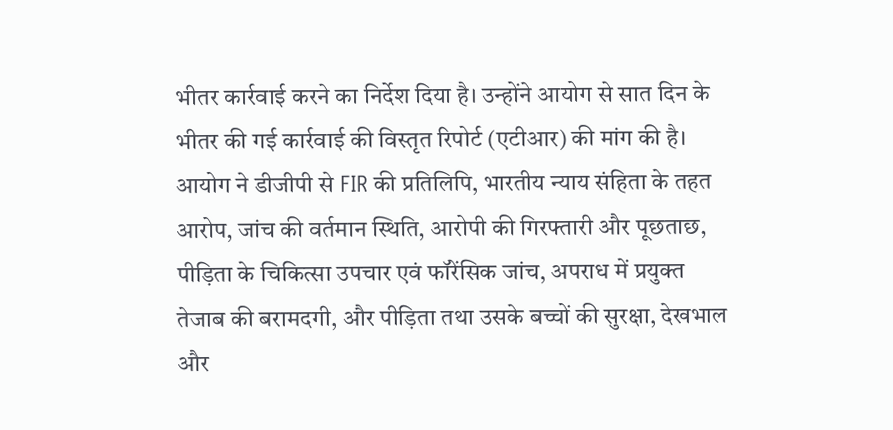भीतर कार्रवाई करने का निर्देश दिया है। उन्होंने आयोग से सात दिन के भीतर की गई कार्रवाई की विस्तृत रिपोर्ट (एटीआर) की मांग की है।
आयोग ने डीजीपी से FIR की प्रतिलिपि, भारतीय न्याय संहिता के तहत आरोप, जांच की वर्तमान स्थिति, आरोपी की गिरफ्तारी और पूछताछ, पीड़िता के चिकित्सा उपचार एवं फॉरेंसिक जांच, अपराध में प्रयुक्त तेजाब की बरामदगी, और पीड़िता तथा उसके बच्चों की सुरक्षा, देखभाल और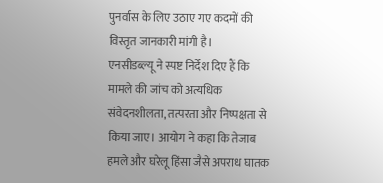पुनर्वास के लिए उठाए गए कदमों की विस्तृत जानकारी मांगी है।
एनसीडब्ल्यू ने स्पष्ट निर्देश दिए हैं कि मामले की जांच को अत्यधिक संवेदनशीलता, तत्परता और निष्पक्षता से किया जाए। आयोग ने कहा कि तेजाब हमले और घरेलू हिंसा जैसे अपराध घातक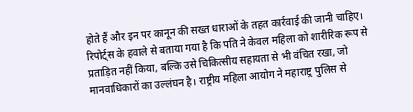होते हैं और इन पर कानून की सख्त धाराओं के तहत कार्रवाई की जानी चाहिए।
रिपोर्ट्स के हवाले से बताया गया है कि पति ने केवल महिला को शारीरिक रूप से प्रताड़ित नहीं किया, बल्कि उसे चिकित्सीय सहायता से भी वंचित रखा, जो मानवाधिकारों का उल्लंघन है। राष्ट्रीय महिला आयोग ने महाराष्ट्र पुलिस से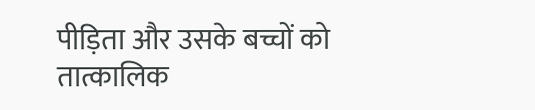पीड़िता और उसके बच्चों को तात्कालिक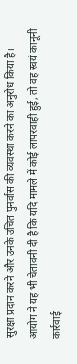सुरक्षा प्रदान करने और उनके उचित पुनर्वास की व्यवस्था करने का अनुरोध किया है।
आयोग ने यह भी चेतावनी दी है कि यदि मामले में कोई लापरवाही हुई, तो वह स्वयं कानूनी कार्रवाई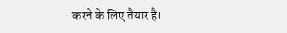करने के लिए तैयार है।